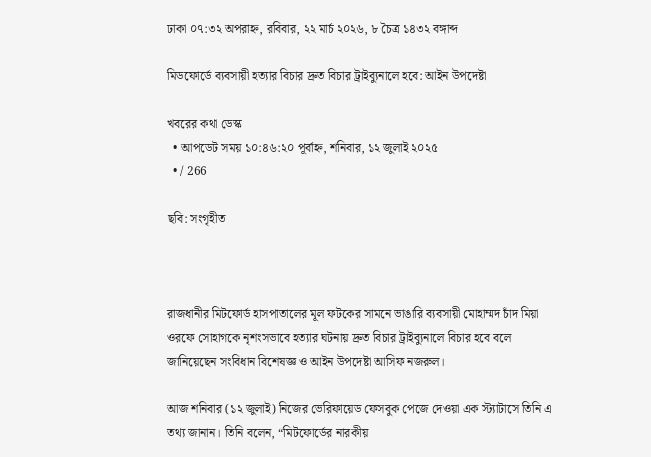ঢাকা ০৭:৩২ অপরাহ্ন, রবিবার, ২২ মার্চ ২০২৬, ৮ চৈত্র ১৪৩২ বঙ্গাব্দ

মিডফোর্ডে ব্যবসায়ী হত্যার বিচার দ্রুত বিচার ট্রাইব্যুনালে হবে: আইন উপদেষ্টা

খবরের কথা ডেস্ক
  • আপডেট সময় ১০:৪৬:২০ পূর্বাহ্ন, শনিবার, ১২ জুলাই ২০২৫
  • / 266

ছবি: সংগৃহীত



রাজধানীর মিটফোর্ড হাসপাতালের মূল ফটকের সামনে ভাঙারি ব্যবসায়ী মোহাম্মদ চাঁদ মিয়া ওরফে সোহাগকে নৃশংসভাবে হত্যার ঘটনায় দ্রুত বিচার ট্রাইব্যুনালে বিচার হবে বলে জানিয়েছেন সংবিধান বিশেষজ্ঞ ও আইন উপদেষ্টা আসিফ নজরুল।

আজ শনিবার (১২ জুলাই) নিজের ভেরিফায়েড ফেসবুক পেজে দেওয়া এক স্ট্যাটাসে তিনি এ তথ্য জানান। তিনি বলেন, “মিটফোর্ডের নারকীয়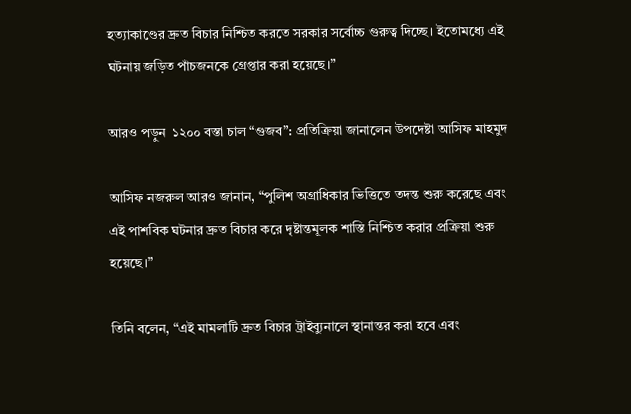হত্যাকাণ্ডের দ্রুত বিচার নিশ্চিত করতে সরকার সর্বোচ্চ গুরুত্ব দিচ্ছে। ইতোমধ্যে এই ঘটনায় জড়িত পাঁচজনকে গ্রেপ্তার করা হয়েছে।”

আরও পড়ুন  ১২০০ বস্তা চাল “গুজব”: প্রতিক্রিয়া জানালেন উপদেষ্টা আসিফ মাহমুদ

আসিফ নজরুল আরও জানান, “পুলিশ অগ্রাধিকার ভিত্তিতে তদন্ত শুরু করেছে এবং এই পাশবিক ঘটনার দ্রুত বিচার করে দৃষ্টান্তমূলক শাস্তি নিশ্চিত করার প্রক্রিয়া শুরু হয়েছে।”

তিনি বলেন, “এই মামলাটি দ্রুত বিচার ট্রাইব্যুনালে স্থানান্তর করা হবে এবং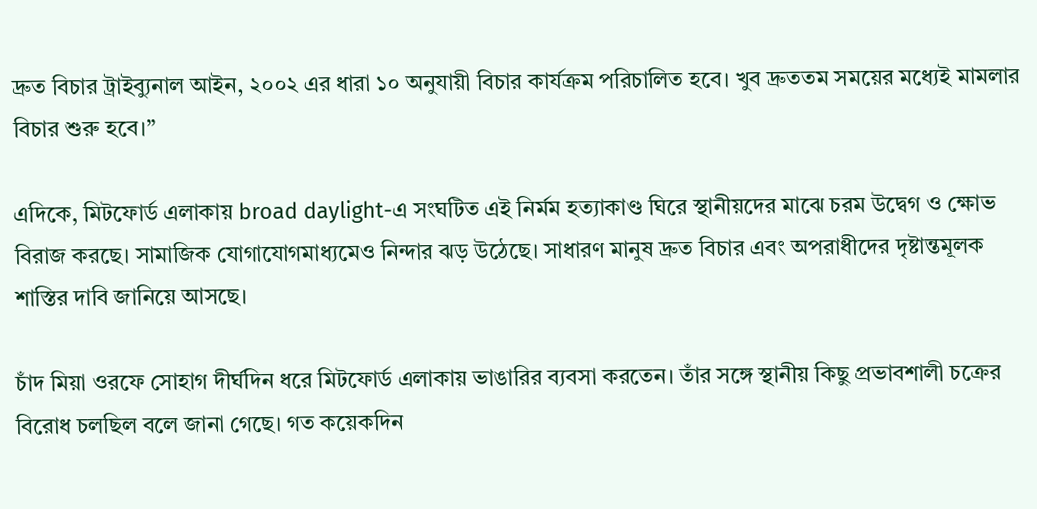দ্রুত বিচার ট্রাইব্যুনাল আইন, ২০০২ এর ধারা ১০ অনুযায়ী বিচার কার্যক্রম পরিচালিত হবে। খুব দ্রুততম সময়ের মধ্যেই মামলার বিচার শুরু হবে।”

এদিকে, মিটফোর্ড এলাকায় broad daylight-এ সংঘটিত এই নির্মম হত্যাকাণ্ড ঘিরে স্থানীয়দের মাঝে চরম উদ্বেগ ও ক্ষোভ বিরাজ করছে। সামাজিক যোগাযোগমাধ্যমেও নিন্দার ঝড় উঠেছে। সাধারণ মানুষ দ্রুত বিচার এবং অপরাধীদের দৃষ্টান্তমূলক শাস্তির দাবি জানিয়ে আসছে।

চাঁদ মিয়া ওরফে সোহাগ দীর্ঘদিন ধরে মিটফোর্ড এলাকায় ভাঙারির ব্যবসা করতেন। তাঁর সঙ্গে স্থানীয় কিছু প্রভাবশালী চক্রের বিরোধ চলছিল বলে জানা গেছে। গত কয়েকদিন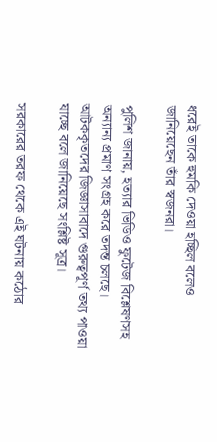ধরেই তাকে হুমকি দেওয়া হচ্ছিল বলেও জানিয়েছেন তাঁর স্বজনরা।

পুলিশ জানায়, হত্যার ভিডিও ফুটেজ বিশ্লেষণসহ অন্যান্য প্রমাণ সংগ্রহ করে তদন্ত চলছে। আটককৃতদের জিজ্ঞাসাবাদে গুরুত্বপূর্ণ তথ্য পাওয়া যাচ্ছে বলে জানিয়েছে সংশ্লিষ্ট সূত্র।

সরকারের তরফ থেকে এই ঘটনায় কঠোর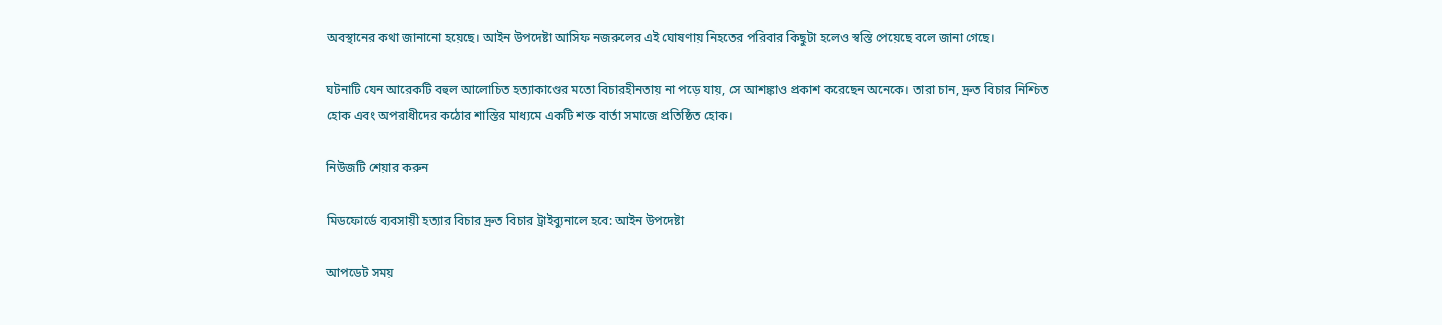অবস্থানের কথা জানানো হয়েছে। আইন উপদেষ্টা আসিফ নজরুলের এই ঘোষণায় নিহতের পরিবার কিছুটা হলেও স্বস্তি পেয়েছে বলে জানা গেছে।

ঘটনাটি যেন আরেকটি বহুল আলোচিত হত্যাকাণ্ডের মতো বিচারহীনতায় না পড়ে যায়, সে আশঙ্কাও প্রকাশ করেছেন অনেকে। তারা চান, দ্রুত বিচার নিশ্চিত হোক এবং অপরাধীদের কঠোর শাস্তির মাধ্যমে একটি শক্ত বার্তা সমাজে প্রতিষ্ঠিত হোক।

নিউজটি শেয়ার করুন

মিডফোর্ডে ব্যবসায়ী হত্যার বিচার দ্রুত বিচার ট্রাইব্যুনালে হবে: আইন উপদেষ্টা

আপডেট সময়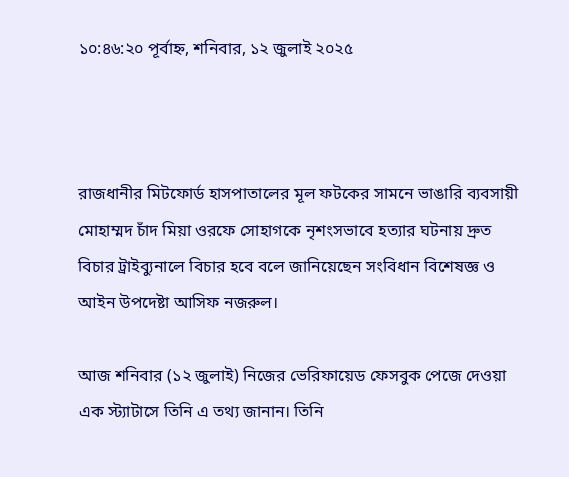১০:৪৬:২০ পূর্বাহ্ন, শনিবার, ১২ জুলাই ২০২৫



রাজধানীর মিটফোর্ড হাসপাতালের মূল ফটকের সামনে ভাঙারি ব্যবসায়ী মোহাম্মদ চাঁদ মিয়া ওরফে সোহাগকে নৃশংসভাবে হত্যার ঘটনায় দ্রুত বিচার ট্রাইব্যুনালে বিচার হবে বলে জানিয়েছেন সংবিধান বিশেষজ্ঞ ও আইন উপদেষ্টা আসিফ নজরুল।

আজ শনিবার (১২ জুলাই) নিজের ভেরিফায়েড ফেসবুক পেজে দেওয়া এক স্ট্যাটাসে তিনি এ তথ্য জানান। তিনি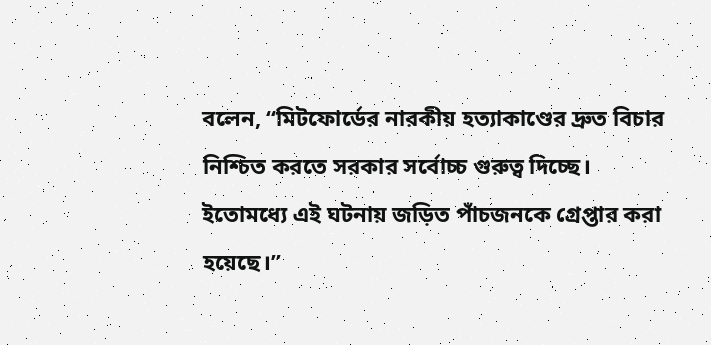বলেন, “মিটফোর্ডের নারকীয় হত্যাকাণ্ডের দ্রুত বিচার নিশ্চিত করতে সরকার সর্বোচ্চ গুরুত্ব দিচ্ছে। ইতোমধ্যে এই ঘটনায় জড়িত পাঁচজনকে গ্রেপ্তার করা হয়েছে।”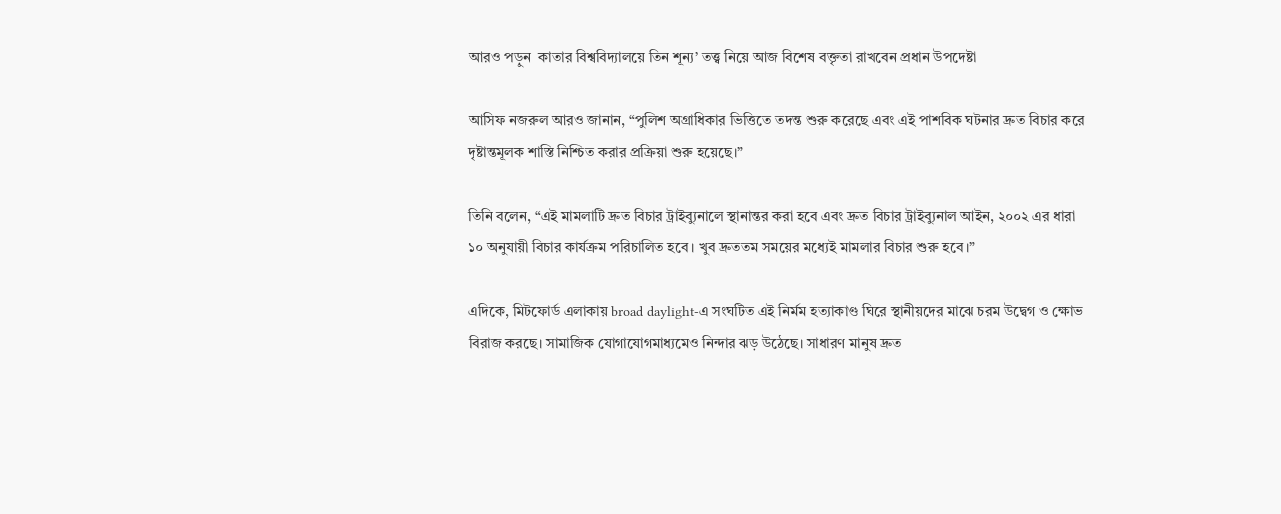আরও পড়ুন  কাতার বিশ্ববিদ্যালয়ে তিন শূন্য’ তত্ত্ব নিয়ে আজ বিশেষ বক্তৃতা রাখবেন প্রধান উপদেষ্টা

আসিফ নজরুল আরও জানান, “পুলিশ অগ্রাধিকার ভিত্তিতে তদন্ত শুরু করেছে এবং এই পাশবিক ঘটনার দ্রুত বিচার করে দৃষ্টান্তমূলক শাস্তি নিশ্চিত করার প্রক্রিয়া শুরু হয়েছে।”

তিনি বলেন, “এই মামলাটি দ্রুত বিচার ট্রাইব্যুনালে স্থানান্তর করা হবে এবং দ্রুত বিচার ট্রাইব্যুনাল আইন, ২০০২ এর ধারা ১০ অনুযায়ী বিচার কার্যক্রম পরিচালিত হবে। খুব দ্রুততম সময়ের মধ্যেই মামলার বিচার শুরু হবে।”

এদিকে, মিটফোর্ড এলাকায় broad daylight-এ সংঘটিত এই নির্মম হত্যাকাণ্ড ঘিরে স্থানীয়দের মাঝে চরম উদ্বেগ ও ক্ষোভ বিরাজ করছে। সামাজিক যোগাযোগমাধ্যমেও নিন্দার ঝড় উঠেছে। সাধারণ মানুষ দ্রুত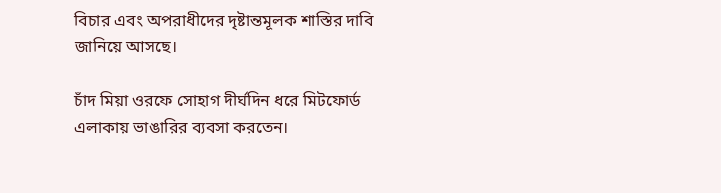বিচার এবং অপরাধীদের দৃষ্টান্তমূলক শাস্তির দাবি জানিয়ে আসছে।

চাঁদ মিয়া ওরফে সোহাগ দীর্ঘদিন ধরে মিটফোর্ড এলাকায় ভাঙারির ব্যবসা করতেন।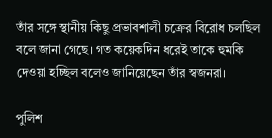তাঁর সঙ্গে স্থানীয় কিছু প্রভাবশালী চক্রের বিরোধ চলছিল বলে জানা গেছে। গত কয়েকদিন ধরেই তাকে হুমকি দেওয়া হচ্ছিল বলেও জানিয়েছেন তাঁর স্বজনরা।

পুলিশ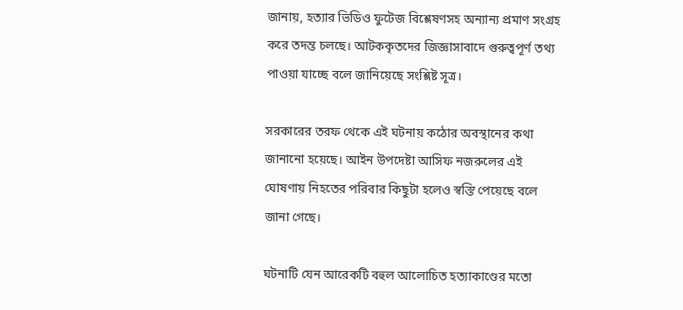জানায়, হত্যার ভিডিও ফুটেজ বিশ্লেষণসহ অন্যান্য প্রমাণ সংগ্রহ করে তদন্ত চলছে। আটককৃতদের জিজ্ঞাসাবাদে গুরুত্বপূর্ণ তথ্য পাওয়া যাচ্ছে বলে জানিয়েছে সংশ্লিষ্ট সূত্র।

সরকারের তরফ থেকে এই ঘটনায় কঠোর অবস্থানের কথা জানানো হয়েছে। আইন উপদেষ্টা আসিফ নজরুলের এই ঘোষণায় নিহতের পরিবার কিছুটা হলেও স্বস্তি পেয়েছে বলে জানা গেছে।

ঘটনাটি যেন আরেকটি বহুল আলোচিত হত্যাকাণ্ডের মতো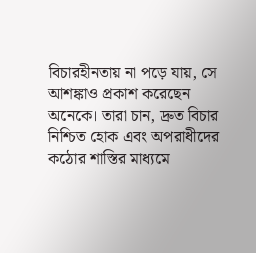বিচারহীনতায় না পড়ে যায়, সে আশঙ্কাও প্রকাশ করেছেন অনেকে। তারা চান, দ্রুত বিচার নিশ্চিত হোক এবং অপরাধীদের কঠোর শাস্তির মাধ্যমে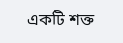একটি শক্ত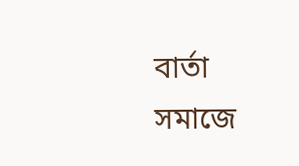বার্তা সমাজে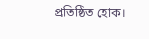প্রতিষ্ঠিত হোক।